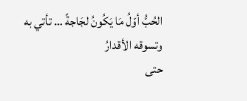الحُبُّ أوّلُ مَا يَكُونُ لجَاجةً … تأتي به وتسوقه الأقدارُ
حتى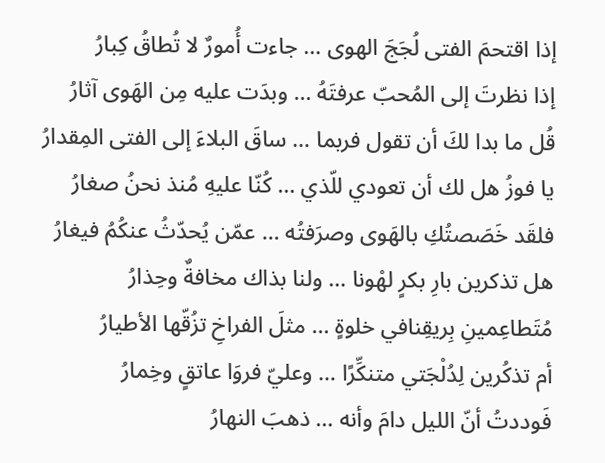إذا اقتحمَ الفتى لُجَجَ الهوى … جاءت أُمورٌ لا تُطاقُ كِبارُ
إذا نظرتَ إلى المُحبّ عرفتَهُ … وبدَت عليه مِن الهَوى آثارُ
قُل ما بدا لكَ أن تقول فربما … ساقَ البلاءَ إلى الفتى المِقدارُ
يا فوزُ هل لك أن تعودي للّذي … كُنّا عليهِ مُنذ نحنُ صغارُ
فلقَد خَصَصتُكِ بالهَوى وصرَفتُه … عمّن يُحدّثُ عنكُمُ فيغارُ
هل تذكرين بارِ بكرٍ لهْونا … ولنا بذاك مخافةٌ وحِذارُ
مُتَطاعِمينِ بِريقِنافي خلوةٍ … مثلَ الفراخِ تزُقّها الأطيارُ
أم تذكُرين لِدُلْجَتي متنكِّرًا … وعليّ فروَا عاتقٍ وخِمارُ
فَوددتُ أنّ الليل دامَ وأنه … ذهبَ النهارُ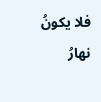فلا يكونُ نهارُ